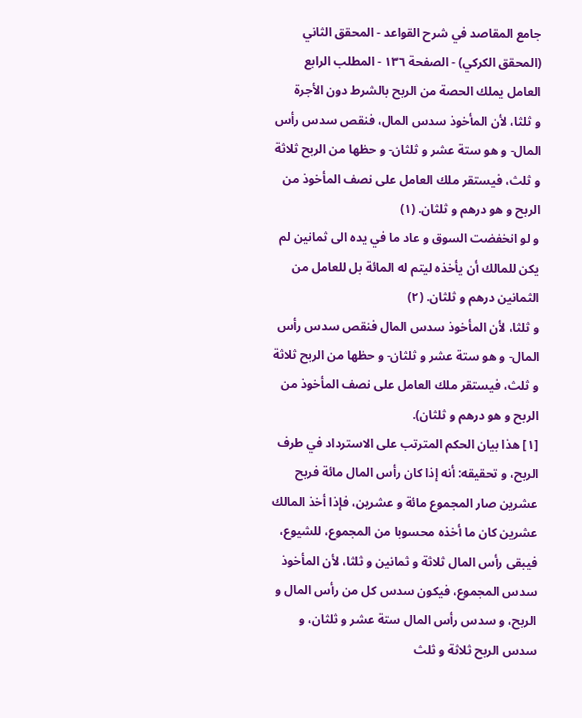جامع المقاصد في شرح القواعد - المحقق الثاني (المحقق الكركي) - الصفحة ١٣٦ - المطلب الرابع العامل يملك الحصة من الربح بالشرط دون الأجرة
و ثلثا، لأن المأخوذ سدس المال، فنقص سدس رأس المال- و هو ستة عشر و ثلثان- و حظها من الربح ثلاثة و ثلث، فيستقر ملك العامل على نصف المأخوذ من الربح و هو درهم و ثلثان. (١)
و لو انخفضت السوق و عاد ما في يده الى ثمانين لم يكن للمالك أن يأخذه ليتم له المائة بل للعامل من الثمانين درهم و ثلثان. (٢)
و ثلثا، لأن المأخوذ سدس المال فنقص سدس رأس المال- و هو ستة عشر و ثلثان- و حظها من الربح ثلاثة و ثلث، فيستقر ملك العامل على نصف المأخوذ من الربح و هو درهم و ثلثان).
[١] هذا بيان الحكم المترتب على الاسترداد في طرف الربح، و تحقيقه: أنه إذا كان رأس المال مائة فربح عشرين صار المجموع مائة و عشرين، فإذا أخذ المالك عشرين كان ما أخذه محسوبا من المجموع، للشيوع، فيبقى رأس المال ثلاثة و ثمانين و ثلثا، لأن المأخوذ سدس المجموع، فيكون سدس كل من رأس المال و الربح، و سدس رأس المال ستة عشر و ثلثان، و سدس الربح ثلاثة و ثلث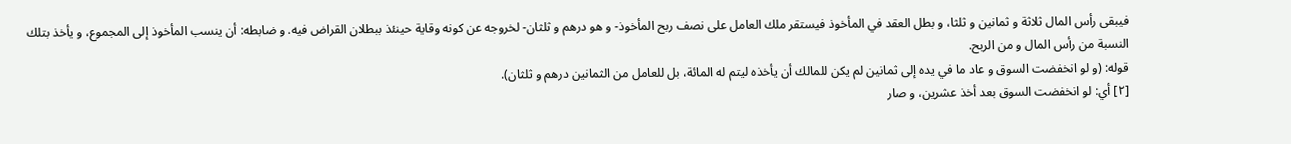فيبقى رأس المال ثلاثة و ثمانين و ثلثا، و بطل العقد في المأخوذ فيستقر ملك العامل على نصف ربح المأخوذ- و هو درهم و ثلثان- لخروجه عن كونه وقاية حينئذ ببطلان القراض فيه. و ضابطه: أن ينسب المأخوذ إلى المجموع، و يأخذ بتلك النسبة من رأس المال و من الربح.
قوله: (و لو انخفضت السوق و عاد ما في يده إلى ثمانين لم يكن للمالك أن يأخذه ليتم له المائة، بل للعامل من الثمانين درهم و ثلثان).
[٢] أي: لو انخفضت السوق بعد أخذ عشرين، و صار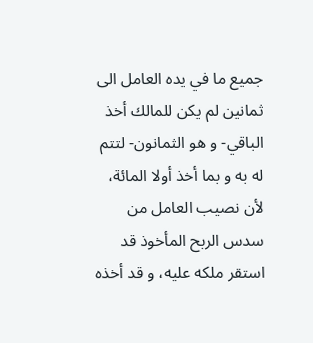جميع ما في يده العامل الى ثمانين لم يكن للمالك أخذ الباقي- و هو الثمانون- لتتم له به و بما أخذ أولا المائة، لأن نصيب العامل من سدس الربح المأخوذ قد استقر ملكه عليه، و قد أخذه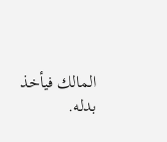المالك فيأخذ بدله.